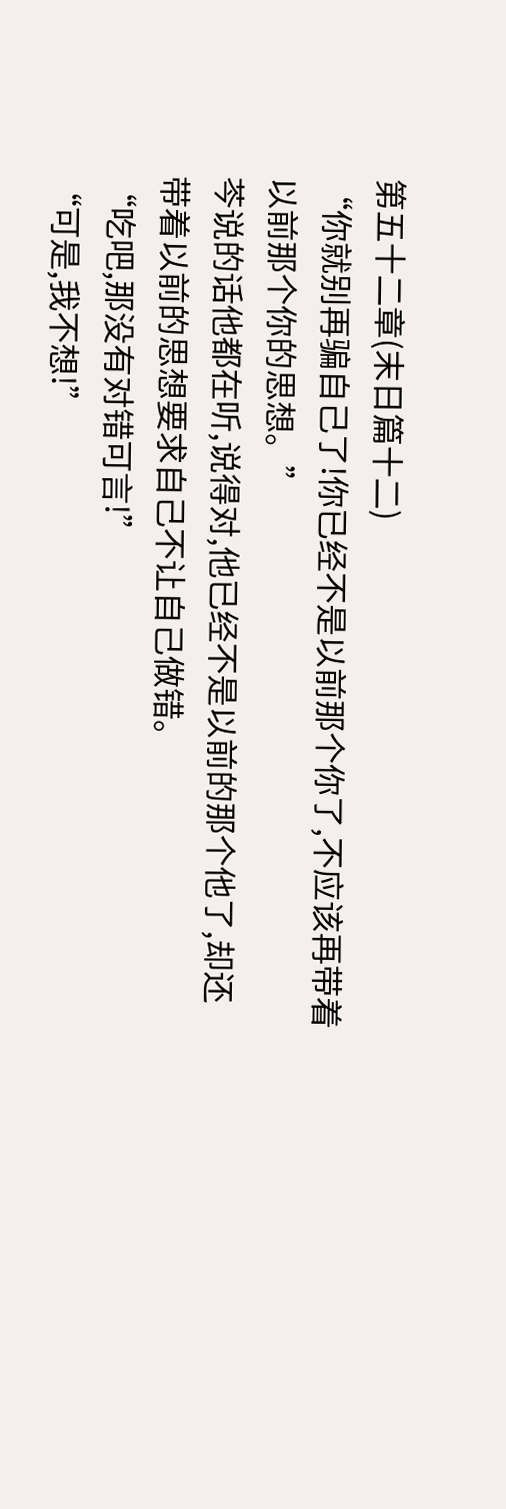第五十二章(末日篇十二)
“你就别再骗自己了!你已经不是以前那个你了,不应该再带着以前那个你的思想。”
芩说的话他都在听,说得对,他已经不是以前的那个他了,却还带着以前的思想要求自己不让自己做错。
“吃吧,那没有对错可言!”
“可是,我不想!”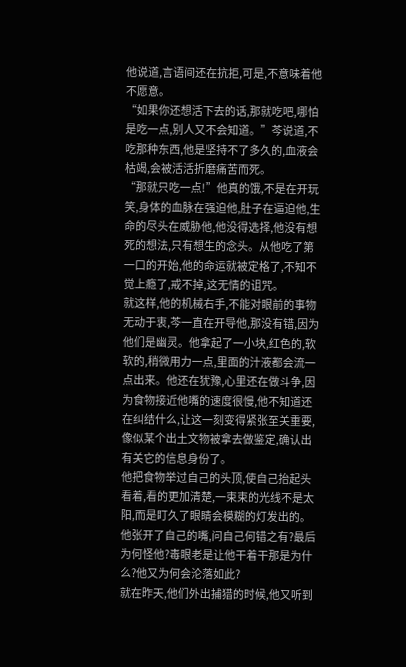他说道,言语间还在抗拒,可是,不意味着他不愿意。
“如果你还想活下去的话,那就吃吧,哪怕是吃一点,别人又不会知道。”芩说道,不吃那种东西,他是坚持不了多久的,血液会枯竭,会被活活折磨痛苦而死。
“那就只吃一点!”他真的饿,不是在开玩笑,身体的血脉在强迫他,肚子在逼迫他,生命的尽头在威胁他,他没得选择,他没有想死的想法,只有想生的念头。从他吃了第一口的开始,他的命运就被定格了,不知不觉上瘾了,戒不掉,这无情的诅咒。
就这样,他的机械右手,不能对眼前的事物无动于衷,芩一直在开导他,那没有错,因为他们是幽灵。他拿起了一小块,红色的,软软的,稍微用力一点,里面的汁液都会流一点出来。他还在犹豫,心里还在做斗争,因为食物接近他嘴的速度很慢,他不知道还在纠结什么,让这一刻变得紧张至关重要,像似某个出土文物被拿去做鉴定,确认出有关它的信息身份了。
他把食物举过自己的头顶,使自己抬起头看着,看的更加清楚,一束束的光线不是太阳,而是盯久了眼睛会模糊的灯发出的。他张开了自己的嘴,问自己何错之有?最后为何怪他?毒眼老是让他干着干那是为什么?他又为何会沦落如此?
就在昨天,他们外出捕猎的时候,他又听到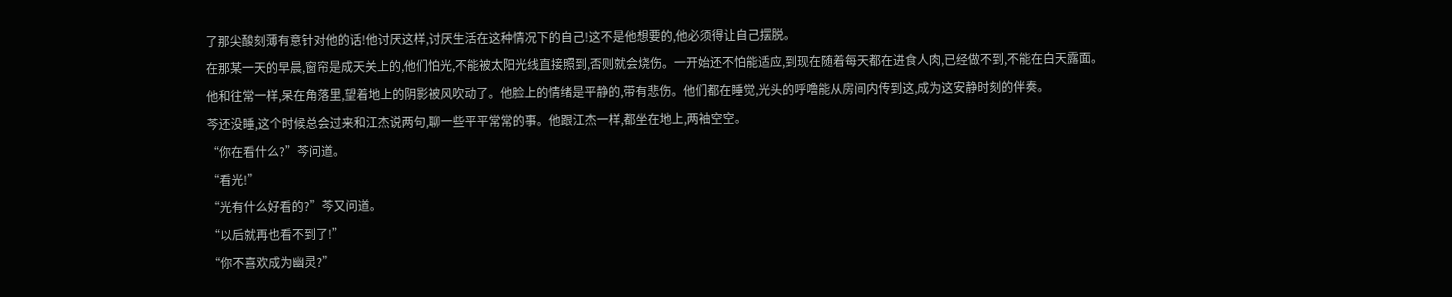了那尖酸刻薄有意针对他的话!他讨厌这样,讨厌生活在这种情况下的自己!这不是他想要的,他必须得让自己摆脱。
在那某一天的早晨,窗帘是成天关上的,他们怕光,不能被太阳光线直接照到,否则就会烧伤。一开始还不怕能适应,到现在随着每天都在进食人肉,已经做不到,不能在白天露面。
他和往常一样,呆在角落里,望着地上的阴影被风吹动了。他脸上的情绪是平静的,带有悲伤。他们都在睡觉,光头的呼噜能从房间内传到这,成为这安静时刻的伴奏。
芩还没睡,这个时候总会过来和江杰说两句,聊一些平平常常的事。他跟江杰一样,都坐在地上,两袖空空。
“你在看什么?”芩问道。
“看光!”
“光有什么好看的?”芩又问道。
“以后就再也看不到了!”
“你不喜欢成为幽灵?”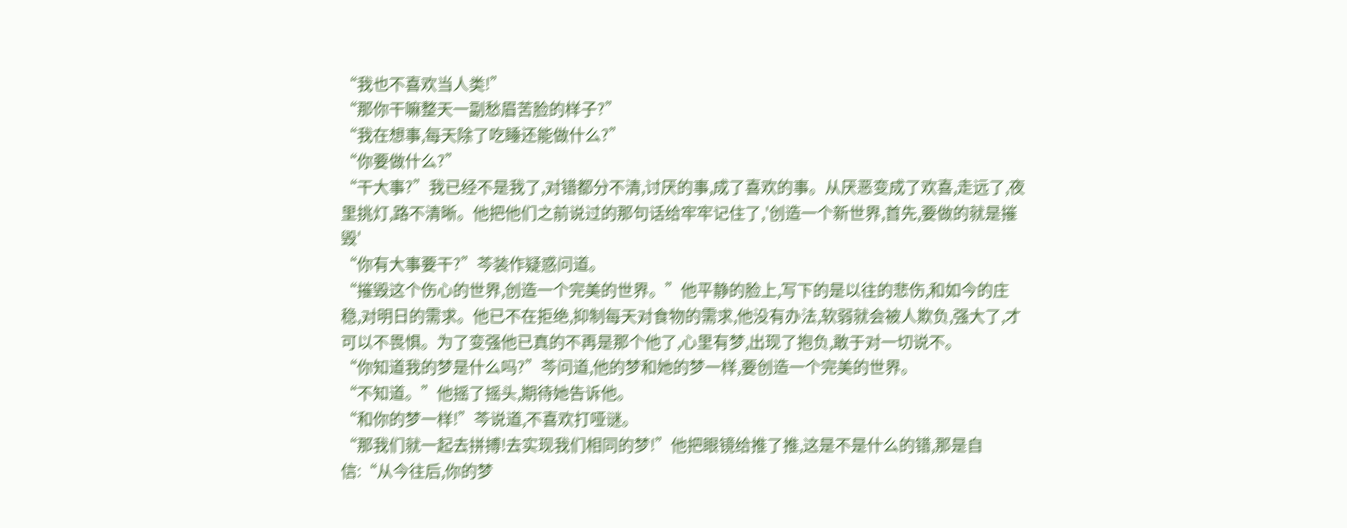“我也不喜欢当人类!”
“那你干嘛整天一副愁眉苦脸的样子?”
“我在想事,每天除了吃睡还能做什么?”
“你要做什么?”
“干大事?”我已经不是我了,对错都分不清,讨厌的事,成了喜欢的事。从厌恶变成了欢喜,走远了,夜里挑灯,路不清晰。他把他们之前说过的那句话给牢牢记住了,'创造一个新世界,首先,要做的就是摧毁'
“你有大事要干?”芩装作疑惑问道。
“摧毁这个伤心的世界,创造一个完美的世界。”他平静的脸上,写下的是以往的悲伤,和如今的庄稳,对明日的需求。他已不在拒绝,抑制每天对食物的需求,他没有办法,软弱就会被人欺负,强大了,才可以不畏惧。为了变强他已真的不再是那个他了,心里有梦,出现了抱负,敢于对一切说不。
“你知道我的梦是什么吗?”芩问道,他的梦和她的梦一样,要创造一个完美的世界。
“不知道。”他摇了摇头,期待她告诉他。
“和你的梦一样!”芩说道,不喜欢打哑谜。
“那我们就一起去拼搏!去实现我们相同的梦!”他把眼镜给推了推,这是不是什么的错,那是自信:“从今往后,你的梦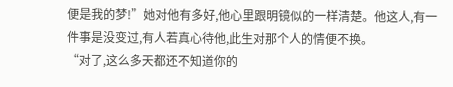便是我的梦!”她对他有多好,他心里跟明镜似的一样清楚。他这人,有一件事是没变过,有人若真心待他,此生对那个人的情便不换。
“对了,这么多天都还不知道你的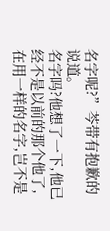名字呢?”芩带有抱歉的说道。
名字吗?他想了一下,他已经不是以前的那个他了,在用一样的名字,岂不是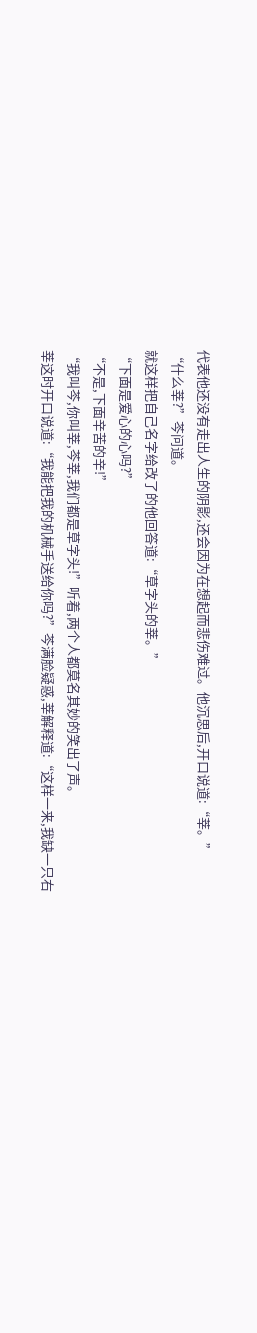代表他还没有走出人生的阴影,还会因为在想起而悲伤难过。他沉思后,开口说道:“莘。”
“什么莘?”芩问道。
就这样把自己名字给改了的他回答道:“草字头的莘。”
“下面是爱心的心吗?”
“不是,下面辛苦的辛!”
“我叫芩,你叫莘,芩莘,我们都是草字头!”听着,两个人都莫名其妙的笑出了声。
莘这时开口说道:“我能把我的机械手送给你吗?”芩满脸疑惑,莘解释道:“这样一来,我缺一只右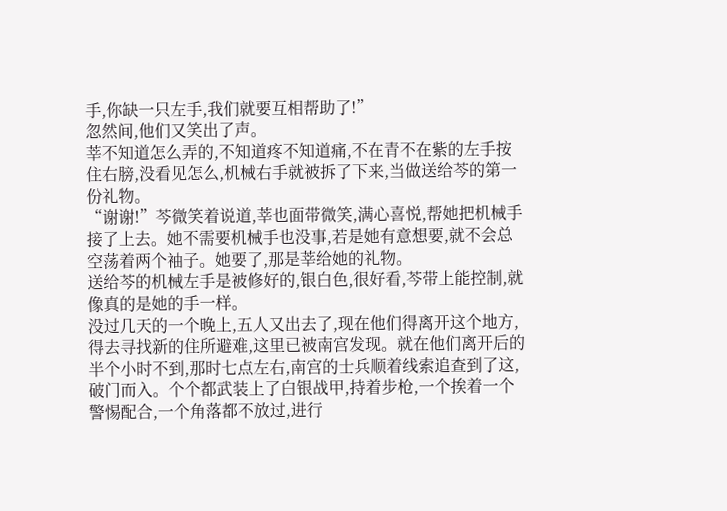手,你缺一只左手,我们就要互相帮助了!”
忽然间,他们又笑出了声。
莘不知道怎么弄的,不知道疼不知道痛,不在青不在紫的左手按住右膀,没看见怎么,机械右手就被拆了下来,当做送给芩的第一份礼物。
“谢谢!”芩微笑着说道,莘也面带微笑,满心喜悦,帮她把机械手接了上去。她不需要机械手也没事,若是她有意想要,就不会总空荡着两个袖子。她要了,那是莘给她的礼物。
送给芩的机械左手是被修好的,银白色,很好看,芩带上能控制,就像真的是她的手一样。
没过几天的一个晚上,五人又出去了,现在他们得离开这个地方,得去寻找新的住所避难,这里已被南宫发现。就在他们离开后的半个小时不到,那时七点左右,南宫的士兵顺着线索追查到了这,破门而入。个个都武装上了白银战甲,持着步枪,一个挨着一个警惕配合,一个角落都不放过,进行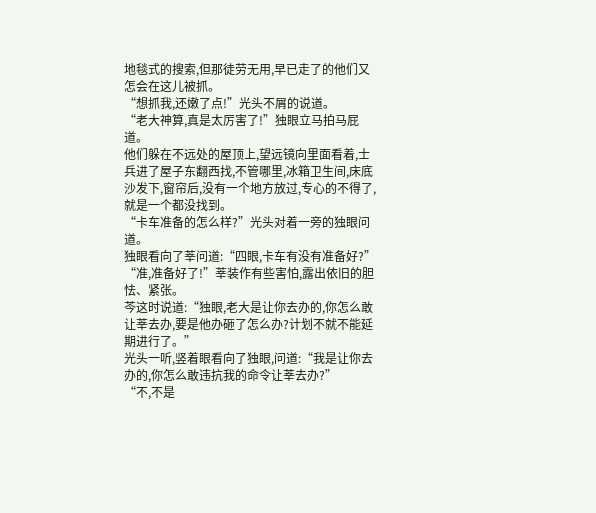地毯式的搜索,但那徒劳无用,早已走了的他们又怎会在这儿被抓。
“想抓我,还嫩了点!”光头不屑的说道。
“老大神算,真是太厉害了!”独眼立马拍马屁道。
他们躲在不远处的屋顶上,望远镜向里面看着,士兵进了屋子东翻西找,不管哪里,冰箱卫生间,床底沙发下,窗帘后,没有一个地方放过,专心的不得了,就是一个都没找到。
“卡车准备的怎么样?”光头对着一旁的独眼问道。
独眼看向了莘问道:“四眼,卡车有没有准备好?”
“准,准备好了!”莘装作有些害怕,露出依旧的胆怯、紧张。
芩这时说道:“独眼,老大是让你去办的,你怎么敢让莘去办,要是他办砸了怎么办?计划不就不能延期进行了。”
光头一听,竖着眼看向了独眼,问道:“我是让你去办的,你怎么敢违抗我的命令让莘去办?”
“不,不是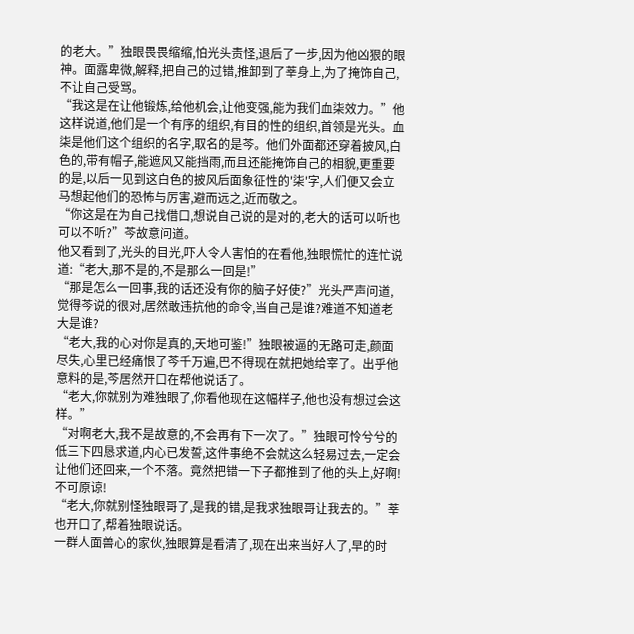的老大。”独眼畏畏缩缩,怕光头责怪,退后了一步,因为他凶狠的眼神。面露卑微,解释,把自己的过错,推卸到了莘身上,为了掩饰自己,不让自己受骂。
“我这是在让他锻炼,给他机会,让他变强,能为我们血柒效力。”他这样说道,他们是一个有序的组织,有目的性的组织,首领是光头。血柒是他们这个组织的名字,取名的是芩。他们外面都还穿着披风,白色的,带有帽子,能遮风又能挡雨,而且还能掩饰自己的相貌,更重要的是,以后一见到这白色的披风后面象征性的'柒'字,人们便又会立马想起他们的恐怖与厉害,避而远之,近而敬之。
“你这是在为自己找借口,想说自己说的是对的,老大的话可以听也可以不听?”芩故意问道。
他又看到了,光头的目光,吓人令人害怕的在看他,独眼慌忙的连忙说道:“老大,那不是的,不是那么一回是!”
“那是怎么一回事,我的话还没有你的脑子好使?”光头严声问道,觉得芩说的很对,居然敢违抗他的命令,当自己是谁?难道不知道老大是谁?
“老大,我的心对你是真的,天地可鉴!”独眼被逼的无路可走,颜面尽失,心里已经痛恨了芩千万遍,巴不得现在就把她给宰了。出乎他意料的是,芩居然开口在帮他说话了。
“老大,你就别为难独眼了,你看他现在这幅样子,他也没有想过会这样。”
“对啊老大,我不是故意的,不会再有下一次了。”独眼可怜兮兮的低三下四恳求道,内心已发誓,这件事绝不会就这么轻易过去,一定会让他们还回来,一个不落。竟然把错一下子都推到了他的头上,好啊!不可原谅!
“老大,你就别怪独眼哥了,是我的错,是我求独眼哥让我去的。”莘也开口了,帮着独眼说话。
一群人面兽心的家伙,独眼算是看清了,现在出来当好人了,早的时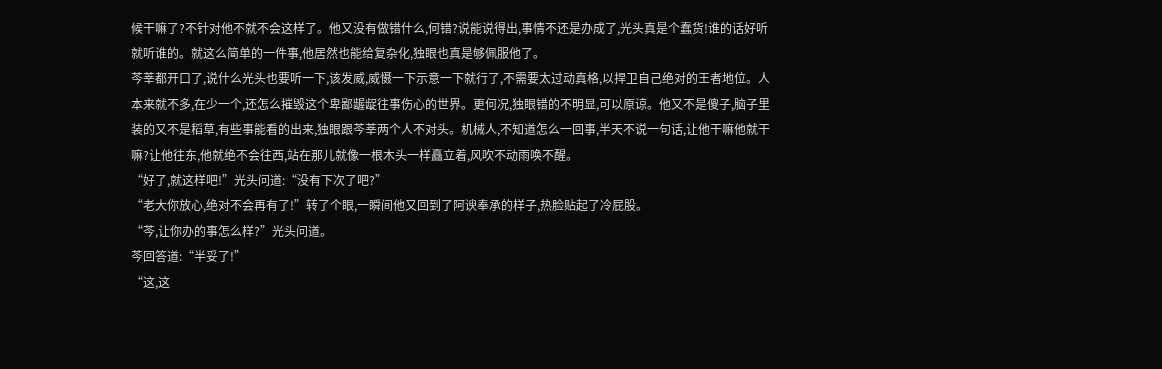候干嘛了?不针对他不就不会这样了。他又没有做错什么,何错?说能说得出,事情不还是办成了,光头真是个蠢货!谁的话好听就听谁的。就这么简单的一件事,他居然也能给复杂化,独眼也真是够佩服他了。
芩莘都开口了,说什么光头也要听一下,该发威,威慑一下示意一下就行了,不需要太过动真格,以捍卫自己绝对的王者地位。人本来就不多,在少一个,还怎么摧毁这个卑鄙龌龊往事伤心的世界。更何况,独眼错的不明显,可以原谅。他又不是傻子,脑子里装的又不是稻草,有些事能看的出来,独眼跟芩莘两个人不对头。机械人,不知道怎么一回事,半天不说一句话,让他干嘛他就干嘛?让他往东,他就绝不会往西,站在那儿就像一根木头一样矗立着,风吹不动雨唤不醒。
“好了,就这样吧!”光头问道:“没有下次了吧?”
“老大你放心,绝对不会再有了!”转了个眼,一瞬间他又回到了阿谀奉承的样子,热脸贴起了冷屁股。
“芩,让你办的事怎么样?”光头问道。
芩回答道:“半妥了!”
“这,这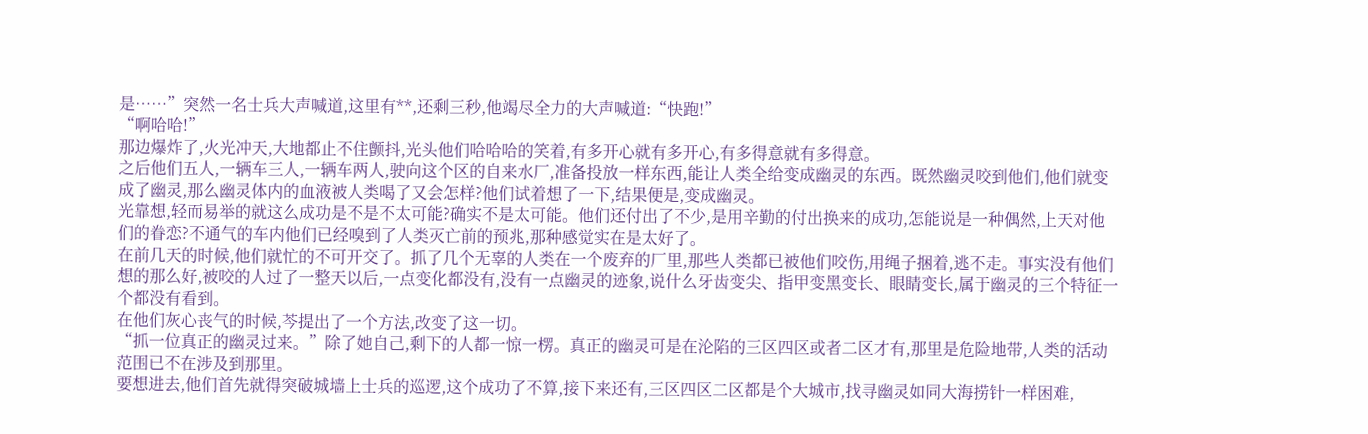是……”突然一名士兵大声喊道,这里有**,还剩三秒,他竭尽全力的大声喊道:“快跑!”
“啊哈哈!”
那边爆炸了,火光冲天,大地都止不住颤抖,光头他们哈哈哈的笑着,有多开心就有多开心,有多得意就有多得意。
之后他们五人,一辆车三人,一辆车两人,驶向这个区的自来水厂,准备投放一样东西,能让人类全给变成幽灵的东西。既然幽灵咬到他们,他们就变成了幽灵,那么幽灵体内的血液被人类喝了又会怎样?他们试着想了一下,结果便是,变成幽灵。
光靠想,轻而易举的就这么成功是不是不太可能?确实不是太可能。他们还付出了不少,是用辛勤的付出换来的成功,怎能说是一种偶然,上天对他们的眷恋?不通气的车内他们已经嗅到了人类灭亡前的预兆,那种感觉实在是太好了。
在前几天的时候,他们就忙的不可开交了。抓了几个无辜的人类在一个废弃的厂里,那些人类都已被他们咬伤,用绳子捆着,逃不走。事实没有他们想的那么好,被咬的人过了一整天以后,一点变化都没有,没有一点幽灵的迹象,说什么牙齿变尖、指甲变黑变长、眼睛变长,属于幽灵的三个特征一个都没有看到。
在他们灰心丧气的时候,芩提出了一个方法,改变了这一切。
“抓一位真正的幽灵过来。”除了她自己,剩下的人都一惊一楞。真正的幽灵可是在沦陷的三区四区或者二区才有,那里是危险地带,人类的活动范围已不在涉及到那里。
要想进去,他们首先就得突破城墙上士兵的巡逻,这个成功了不算,接下来还有,三区四区二区都是个大城市,找寻幽灵如同大海捞针一样困难,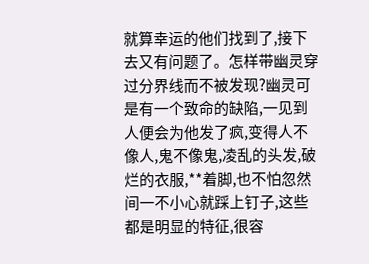就算幸运的他们找到了,接下去又有问题了。怎样带幽灵穿过分界线而不被发现?幽灵可是有一个致命的缺陷,一见到人便会为他发了疯,变得人不像人,鬼不像鬼,凌乱的头发,破烂的衣服,**着脚,也不怕忽然间一不小心就踩上钉子,这些都是明显的特征,很容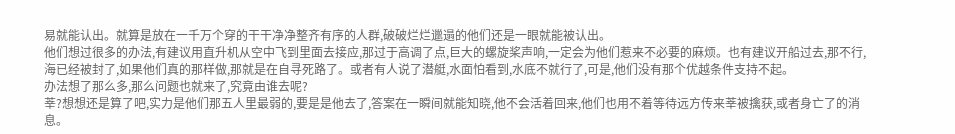易就能认出。就算是放在一千万个穿的干干净净整齐有序的人群,破破烂烂邋遢的他们还是一眼就能被认出。
他们想过很多的办法,有建议用直升机从空中飞到里面去接应,那过于高调了点,巨大的螺旋桨声响,一定会为他们惹来不必要的麻烦。也有建议开船过去,那不行,海已经被封了,如果他们真的那样做,那就是在自寻死路了。或者有人说了潜艇,水面怕看到,水底不就行了,可是,他们没有那个优越条件支持不起。
办法想了那么多,那么问题也就来了,究竟由谁去呢?
莘?想想还是算了吧,实力是他们那五人里最弱的,要是是他去了,答案在一瞬间就能知晓,他不会活着回来,他们也用不着等待远方传来莘被擒获,或者身亡了的消息。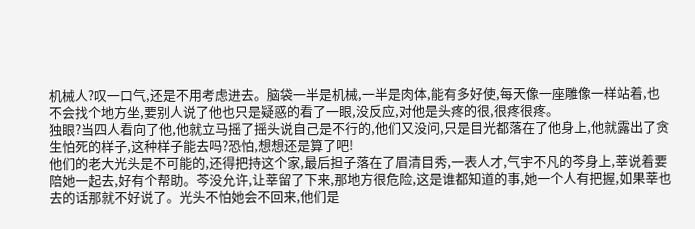机械人?叹一口气,还是不用考虑进去。脑袋一半是机械,一半是肉体,能有多好使,每天像一座雕像一样站着,也不会找个地方坐,要别人说了他也只是疑惑的看了一眼,没反应,对他是头疼的很,很疼很疼。
独眼?当四人看向了他,他就立马摇了摇头说自己是不行的,他们又没问,只是目光都落在了他身上,他就露出了贪生怕死的样子,这种样子能去吗?恐怕,想想还是算了吧!
他们的老大光头是不可能的,还得把持这个家,最后担子落在了眉清目秀,一表人才,气宇不凡的芩身上,莘说着要陪她一起去,好有个帮助。芩没允许,让莘留了下来,那地方很危险,这是谁都知道的事,她一个人有把握,如果莘也去的话那就不好说了。光头不怕她会不回来,他们是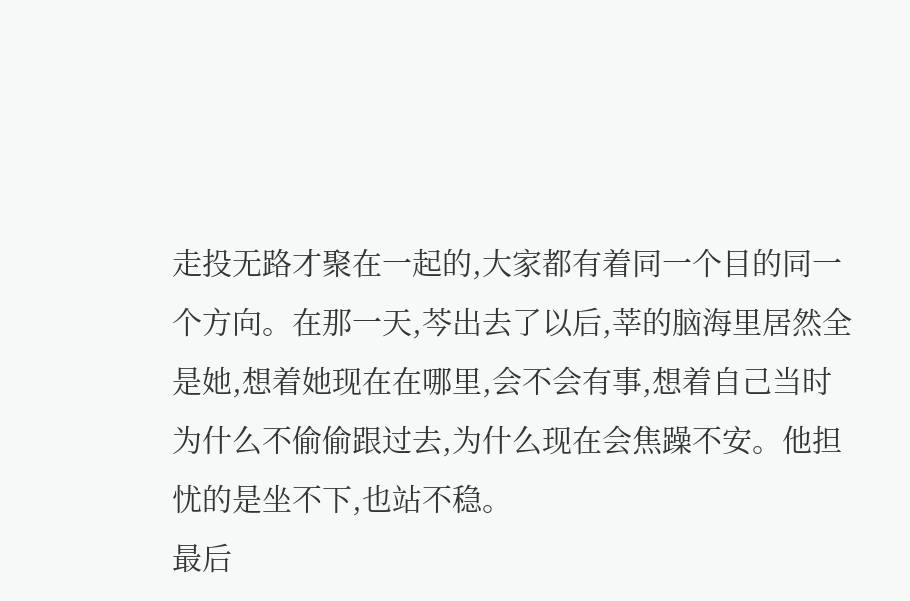走投无路才聚在一起的,大家都有着同一个目的同一个方向。在那一天,芩出去了以后,莘的脑海里居然全是她,想着她现在在哪里,会不会有事,想着自己当时为什么不偷偷跟过去,为什么现在会焦躁不安。他担忧的是坐不下,也站不稳。
最后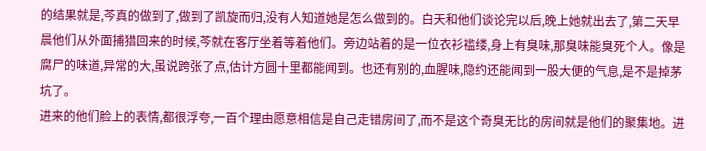的结果就是,芩真的做到了,做到了凯旋而归,没有人知道她是怎么做到的。白天和他们谈论完以后,晚上她就出去了,第二天早晨他们从外面捕猎回来的时候,芩就在客厅坐着等着他们。旁边站着的是一位衣衫褴缕,身上有臭味,那臭味能臭死个人。像是腐尸的味道,异常的大,虽说跨张了点,估计方圆十里都能闻到。也还有别的,血腥味,隐约还能闻到一股大便的气息,是不是掉茅坑了。
进来的他们脸上的表情,都很浮夸,一百个理由愿意相信是自己走错房间了,而不是这个奇臭无比的房间就是他们的聚集地。进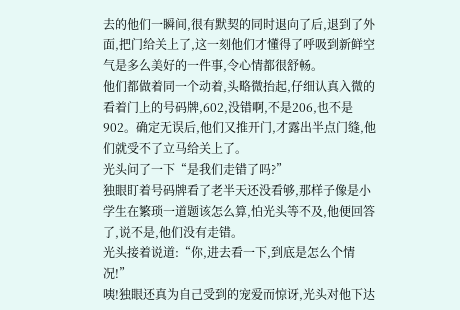去的他们一瞬间,很有默契的同时退向了后,退到了外面,把门给关上了,这一刻他们才懂得了呼吸到新鲜空气是多么美好的一件事,令心情都很舒畅。
他们都做着同一个动着,头略微抬起,仔细认真入微的看着门上的号码牌,602,没错啊,不是206,也不是902。确定无误后,他们又推开门,才露出半点门缝,他们就受不了立马给关上了。
光头问了一下“是我们走错了吗?”
独眼盯着号码牌看了老半天还没看够,那样子像是小学生在繁琐一道题该怎么算,怕光头等不及,他便回答了,说不是,他们没有走错。
光头接着说道:“你,进去看一下,到底是怎么个情况!”
咦!独眼还真为自己受到的宠爱而惊讶,光头对他下达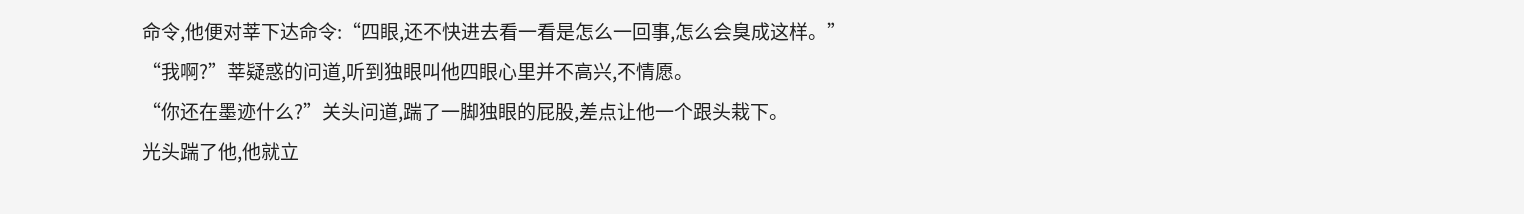命令,他便对莘下达命令:“四眼,还不快进去看一看是怎么一回事,怎么会臭成这样。”
“我啊?”莘疑惑的问道,听到独眼叫他四眼心里并不高兴,不情愿。
“你还在墨迹什么?”关头问道,踹了一脚独眼的屁股,差点让他一个跟头栽下。
光头踹了他,他就立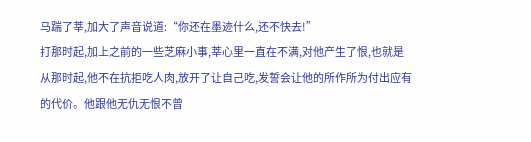马踹了莘,加大了声音说道:“你还在墨迹什么,还不快去!”
打那时起,加上之前的一些芝麻小事,莘心里一直在不满,对他产生了恨,也就是从那时起,他不在抗拒吃人肉,放开了让自己吃,发誓会让他的所作所为付出应有的代价。他跟他无仇无恨不曾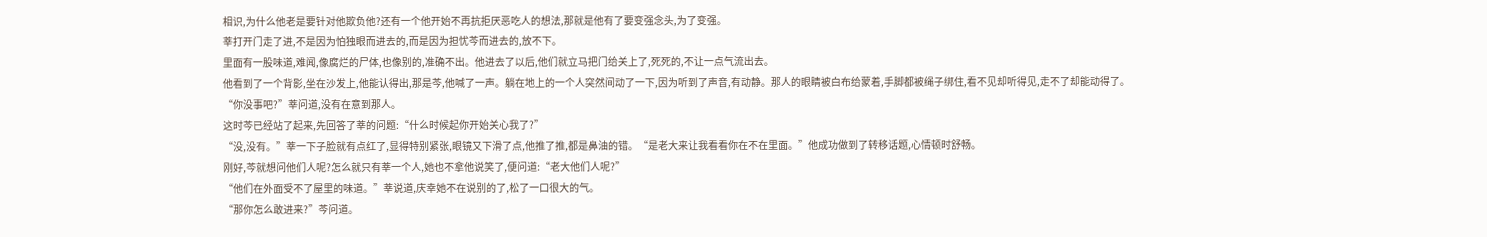相识,为什么他老是要针对他欺负他?还有一个他开始不再抗拒厌恶吃人的想法,那就是他有了要变强念头,为了变强。
莘打开门走了进,不是因为怕独眼而进去的,而是因为担忧芩而进去的,放不下。
里面有一股味道,难闻,像腐烂的尸体,也像别的,准确不出。他进去了以后,他们就立马把门给关上了,死死的,不让一点气流出去。
他看到了一个背影,坐在沙发上,他能认得出,那是芩,他喊了一声。躺在地上的一个人突然间动了一下,因为听到了声音,有动静。那人的眼睛被白布给蒙着,手脚都被绳子绑住,看不见却听得见,走不了却能动得了。
“你没事吧?”莘问道,没有在意到那人。
这时芩已经站了起来,先回答了莘的问题:“什么时候起你开始关心我了?”
“没,没有。”莘一下子脸就有点红了,显得特别紧张,眼镜又下滑了点,他推了推,都是鼻油的错。“是老大来让我看看你在不在里面。”他成功做到了转移话题,心情顿时舒畅。
刚好,芩就想问他们人呢?怎么就只有莘一个人,她也不拿他说笑了,便问道:“老大他们人呢?”
“他们在外面受不了屋里的味道。”莘说道,庆幸她不在说别的了,松了一口很大的气。
“那你怎么敢进来?”芩问道。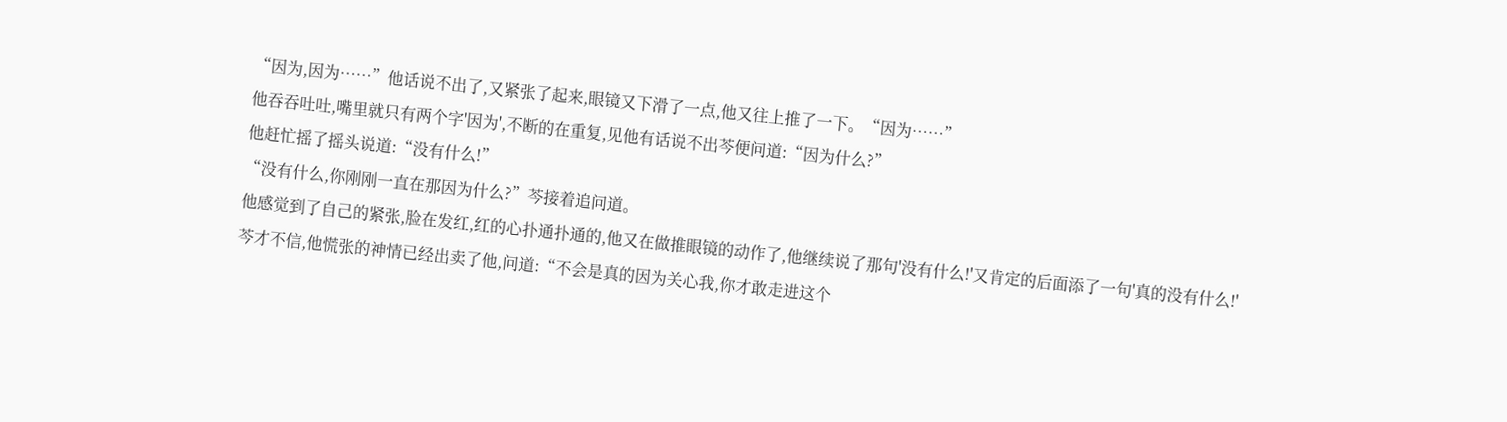“因为,因为……”他话说不出了,又紧张了起来,眼镜又下滑了一点,他又往上推了一下。“因为……”
他吞吞吐吐,嘴里就只有两个字'因为',不断的在重复,见他有话说不出芩便问道:“因为什么?”
他赶忙摇了摇头说道:“没有什么!”
“没有什么,你刚刚一直在那因为什么?”芩接着追问道。
他感觉到了自己的紧张,脸在发红,红的心扑通扑通的,他又在做推眼镜的动作了,他继续说了那句'没有什么!'又肯定的后面添了一句'真的没有什么!'
芩才不信,他慌张的神情已经出卖了他,问道:“不会是真的因为关心我,你才敢走进这个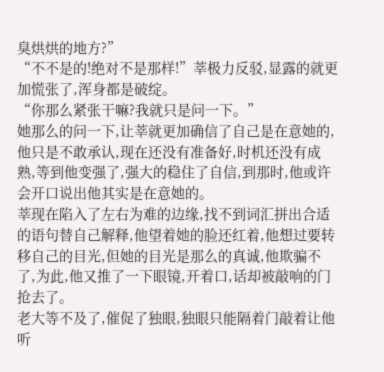臭烘烘的地方?”
“不不是的!绝对不是那样!”莘极力反驳,显露的就更加慌张了,浑身都是破绽。
“你那么紧张干嘛?我就只是问一下。”
她那么的问一下,让莘就更加确信了自己是在意她的,他只是不敢承认,现在还没有准备好,时机还没有成熟,等到他变强了,强大的稳住了自信,到那时,他或许会开口说出他其实是在意她的。
莘现在陷入了左右为难的边缘,找不到词汇拼出合适的语句替自己解释,他望着她的脸还红着,他想过要转移自己的目光,但她的目光是那么的真诚,他欺骗不了,为此,他又推了一下眼镜,开着口,话却被敲响的门抢去了。
老大等不及了,催促了独眼,独眼只能隔着门敲着让他听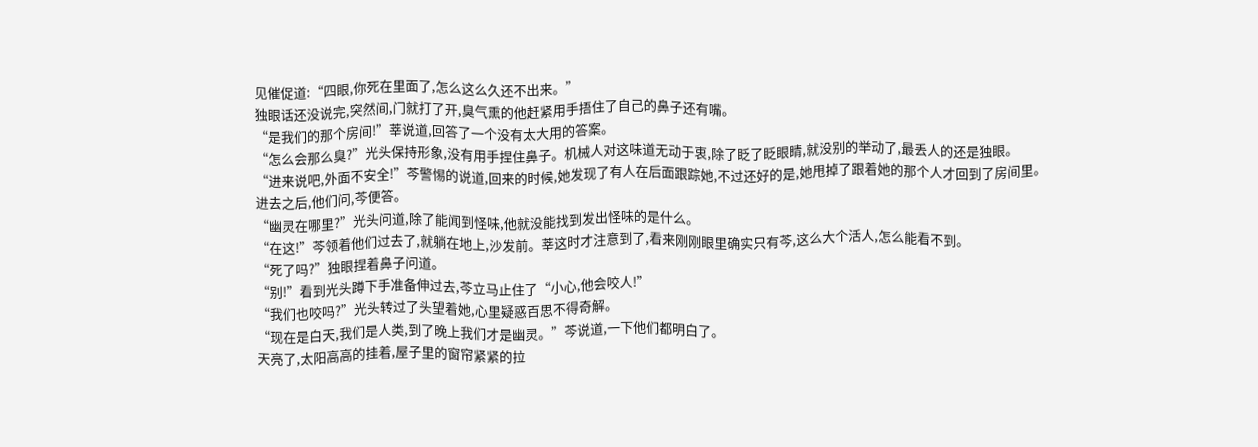见催促道:“四眼,你死在里面了,怎么这么久还不出来。”
独眼话还没说完,突然间,门就打了开,臭气熏的他赶紧用手捂住了自己的鼻子还有嘴。
“是我们的那个房间!”莘说道,回答了一个没有太大用的答案。
“怎么会那么臭?”光头保持形象,没有用手捏住鼻子。机械人对这味道无动于衷,除了眨了眨眼睛,就没别的举动了,最丢人的还是独眼。
“进来说吧,外面不安全!”芩警惕的说道,回来的时候,她发现了有人在后面跟踪她,不过还好的是,她甩掉了跟着她的那个人才回到了房间里。
进去之后,他们问,芩便答。
“幽灵在哪里?”光头问道,除了能闻到怪味,他就没能找到发出怪味的是什么。
“在这!”芩领着他们过去了,就躺在地上,沙发前。莘这时才注意到了,看来刚刚眼里确实只有芩,这么大个活人,怎么能看不到。
“死了吗?”独眼捏着鼻子问道。
“别!”看到光头蹲下手准备伸过去,芩立马止住了“小心,他会咬人!”
“我们也咬吗?”光头转过了头望着她,心里疑惑百思不得奇解。
“现在是白天,我们是人类,到了晚上我们才是幽灵。”芩说道,一下他们都明白了。
天亮了,太阳高高的挂着,屋子里的窗帘紧紧的拉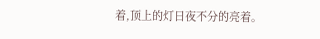着,顶上的灯日夜不分的亮着。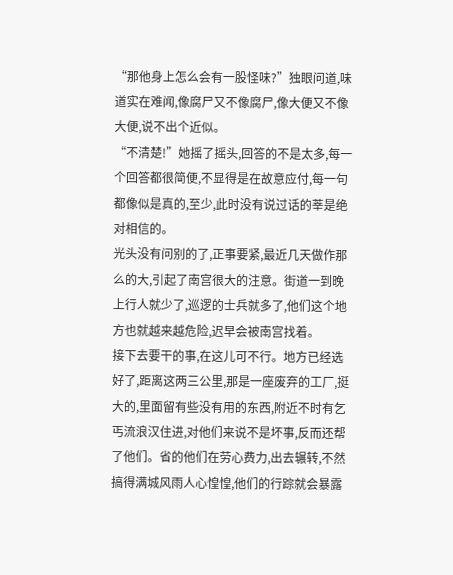“那他身上怎么会有一股怪味?”独眼问道,味道实在难闻,像腐尸又不像腐尸,像大便又不像大便,说不出个近似。
“不清楚!”她摇了摇头,回答的不是太多,每一个回答都很简便,不显得是在故意应付,每一句都像似是真的,至少,此时没有说过话的莘是绝对相信的。
光头没有问别的了,正事要紧,最近几天做作那么的大,引起了南宫很大的注意。街道一到晚上行人就少了,巡逻的士兵就多了,他们这个地方也就越来越危险,迟早会被南宫找着。
接下去要干的事,在这儿可不行。地方已经选好了,距离这两三公里,那是一座废弃的工厂,挺大的,里面留有些没有用的东西,附近不时有乞丐流浪汉住进,对他们来说不是坏事,反而还帮了他们。省的他们在劳心费力,出去辗转,不然搞得满城风雨人心惶惶,他们的行踪就会暴露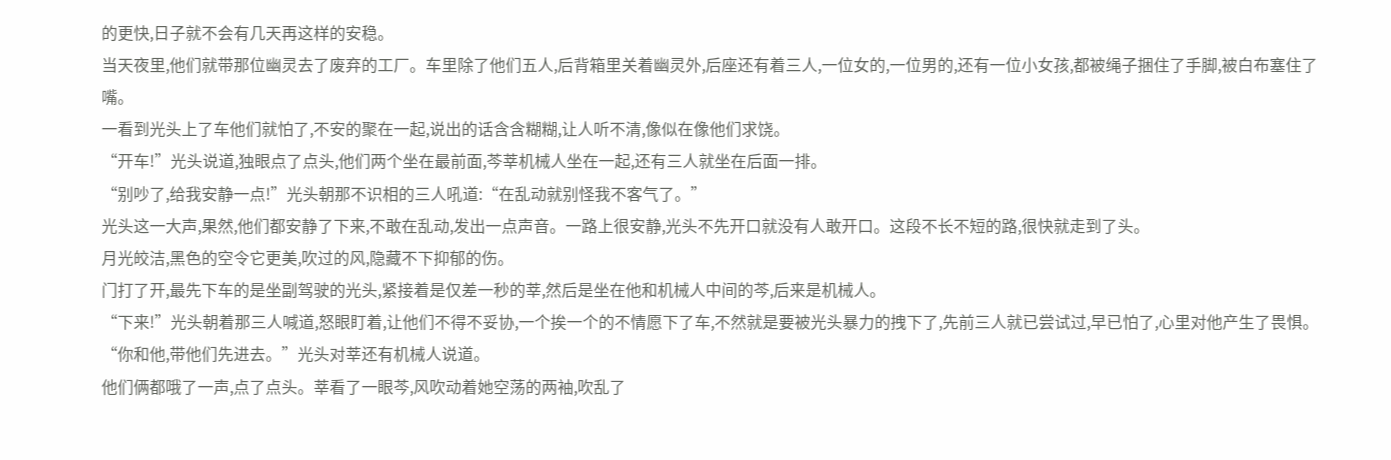的更快,日子就不会有几天再这样的安稳。
当天夜里,他们就带那位幽灵去了废弃的工厂。车里除了他们五人,后背箱里关着幽灵外,后座还有着三人,一位女的,一位男的,还有一位小女孩,都被绳子捆住了手脚,被白布塞住了嘴。
一看到光头上了车他们就怕了,不安的聚在一起,说出的话含含糊糊,让人听不清,像似在像他们求饶。
“开车!”光头说道,独眼点了点头,他们两个坐在最前面,芩莘机械人坐在一起,还有三人就坐在后面一排。
“别吵了,给我安静一点!”光头朝那不识相的三人吼道:“在乱动就别怪我不客气了。”
光头这一大声,果然,他们都安静了下来,不敢在乱动,发出一点声音。一路上很安静,光头不先开口就没有人敢开口。这段不长不短的路,很快就走到了头。
月光皎洁,黑色的空令它更美,吹过的风,隐藏不下抑郁的伤。
门打了开,最先下车的是坐副驾驶的光头,紧接着是仅差一秒的莘,然后是坐在他和机械人中间的芩,后来是机械人。
“下来!”光头朝着那三人喊道,怒眼盯着,让他们不得不妥协,一个挨一个的不情愿下了车,不然就是要被光头暴力的拽下了,先前三人就已尝试过,早已怕了,心里对他产生了畏惧。
“你和他,带他们先进去。”光头对莘还有机械人说道。
他们俩都哦了一声,点了点头。莘看了一眼芩,风吹动着她空荡的两袖,吹乱了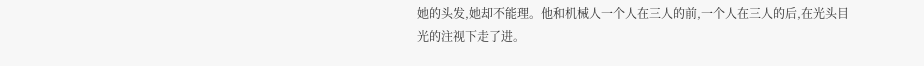她的头发,她却不能理。他和机械人一个人在三人的前,一个人在三人的后,在光头目光的注视下走了进。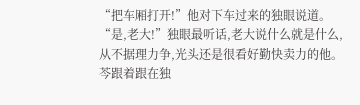“把车厢打开!”他对下车过来的独眼说道。
“是,老大!”独眼最听话,老大说什么就是什么,从不据理力争,光头还是很看好勤快卖力的他。
芩跟着跟在独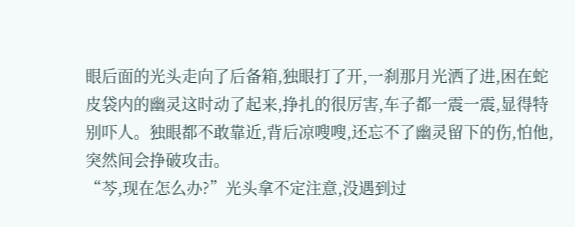眼后面的光头走向了后备箱,独眼打了开,一刹那月光洒了进,困在蛇皮袋内的幽灵这时动了起来,挣扎的很厉害,车子都一震一震,显得特别吓人。独眼都不敢靠近,背后凉嗖嗖,还忘不了幽灵留下的伤,怕他,突然间会挣破攻击。
“芩,现在怎么办?”光头拿不定注意,没遇到过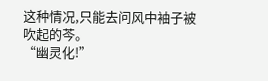这种情况,只能去问风中袖子被吹起的芩。
“幽灵化!”